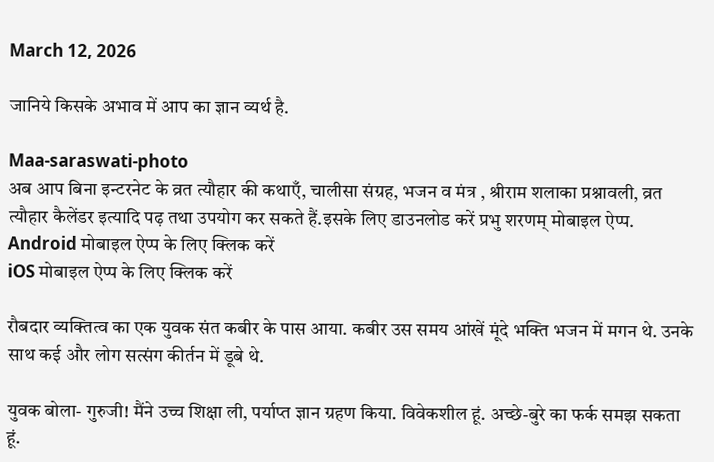March 12, 2026

जानिये किसके अभाव में आप का ज्ञान व्यर्थ है.

Maa-saraswati-photo
अब आप बिना इन्टरनेट के व्रत त्यौहार की कथाएँ, चालीसा संग्रह, भजन व मंत्र , श्रीराम शलाका प्रश्नावली, व्रत त्यौहार कैलेंडर इत्यादि पढ़ तथा उपयोग कर सकते हैं.इसके लिए डाउनलोड करें प्रभु शरणम् मोबाइल ऐप्प.
Android मोबाइल ऐप्प के लिए क्लिक करें
iOS मोबाइल ऐप्प के लिए क्लिक करें

रौबदार व्यक्तित्व का एक युवक संत कबीर के पास आया. कबीर उस समय आंखें मूंदे भक्ति भजन में मगन थे. उनके साथ कई और लोग सत्संग कीर्तन में डूबे थे.

युवक बोला- गुरुजी! मैंने उच्च शिक्षा ली, पर्याप्त ज्ञान ग्रहण किया. विवेकशील हूं. अच्छे-बुरे का फर्क समझ सकता हूं.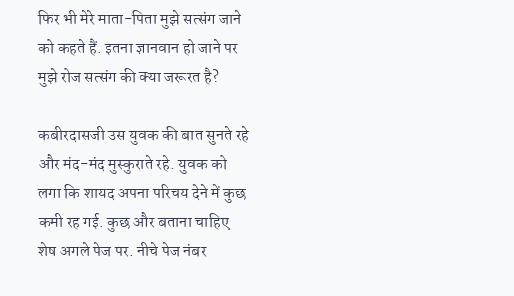फिर भी मेरे माता-पिता मुझे सत्संग जाने को कहते हैं. इतना ज्ञानवान हो जाने पर मुझे रोज सत्संग की क्या जरूरत है?

कबीरदासजी उस युवक की बात सुनते रहे और मंद-मंद मुस्कुराते रहे. युवक को लगा कि शायद अपना परिचय देने में कुछ कमी रह गई. कुछ और बताना चाहिए
शेष अगले पेज पर. नीचे पेज नंबर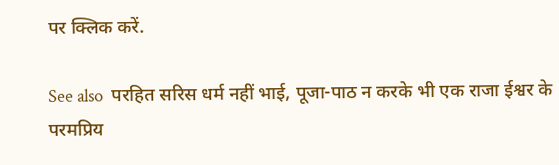पर क्लिक करें.

See also  परहित सरिस धर्म नहीं भाई, पूजा-पाठ न करके भी एक राजा ईश्वर के परमप्रिय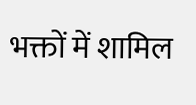भक्तों में शामिल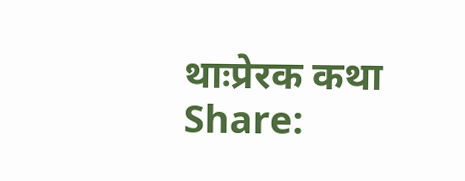थाःप्रेरक कथा
Share: